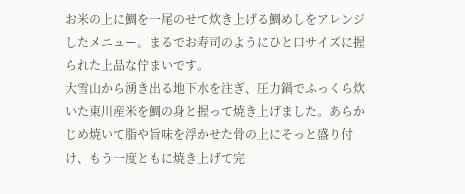お米の上に鯛を一尾のせて炊き上げる鯛めしをアレンジしたメニュー。まるでお寿司のようにひと口サイズに握られた上品な佇まいです。
大雪山から湧き出る地下水を注ぎ、圧力鍋でふっくら炊いた東川産米を鯛の身と握って焼き上げました。あらかじめ焼いて脂や旨味を浮かせた骨の上にそっと盛り付け、もう一度ともに焼き上げて完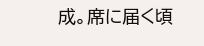成。席に届く頃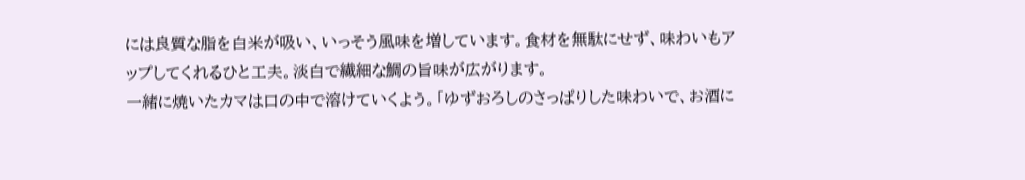には良質な脂を白米が吸い、いっそう風味を増しています。食材を無駄にせず、味わいもアップしてくれるひと工夫。淡白で繊細な鯛の旨味が広がります。
一緒に焼いたカマは口の中で溶けていくよう。「ゆずおろしのさっぱりした味わいで、お酒に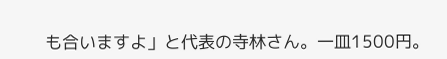も合いますよ」と代表の寺林さん。一皿1500円。